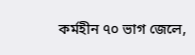কর্মহীন ৭০ ভাগ জেলে,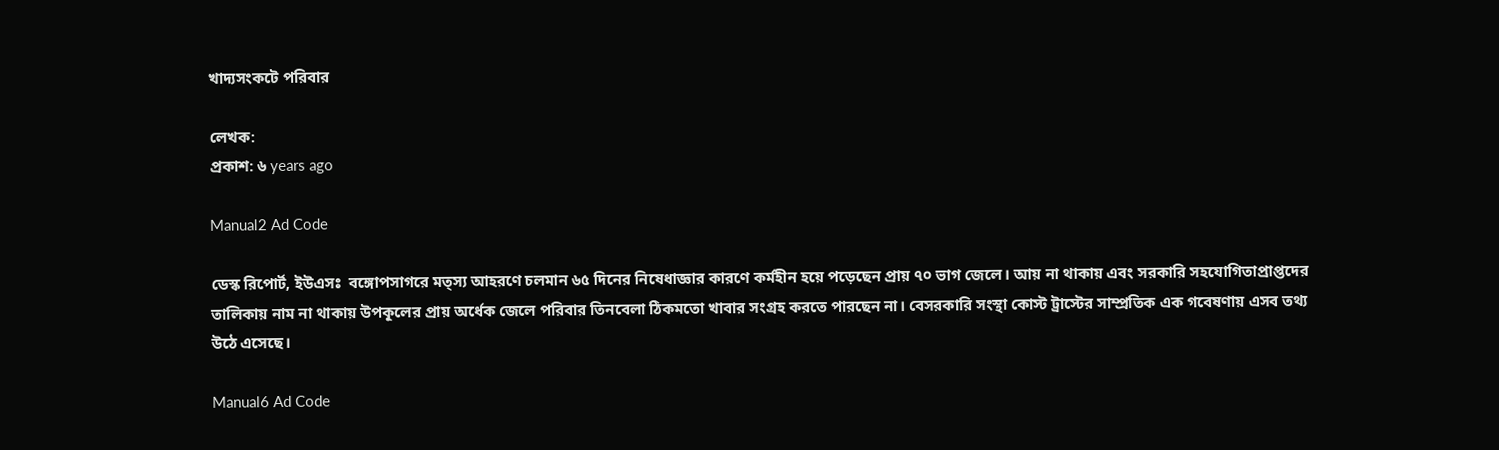খাদ্যসংকটে পরিবার

লেখক:
প্রকাশ: ৬ years ago

Manual2 Ad Code

ডেস্ক রিপোর্ট, ইউএসঃ  বঙ্গোপসাগরে মত্স্য আহরণে চলমান ৬৫ দিনের নিষেধাজ্ঞার কারণে কর্মহীন হয়ে পড়েছেন প্রায় ৭০ ভাগ জেলে। আয় না থাকায় এবং সরকারি সহযোগিতাপ্রাপ্তদের তালিকায় নাম না থাকায় উপকূলের প্রায় অর্ধেক জেলে পরিবার তিনবেলা ঠিকমতো খাবার সংগ্রহ করতে পারছেন না। বেসরকারি সংস্থা কোস্ট ট্রাস্টের সাম্প্রতিক এক গবেষণায় এসব তথ্য উঠে এসেছে।

Manual6 Ad Code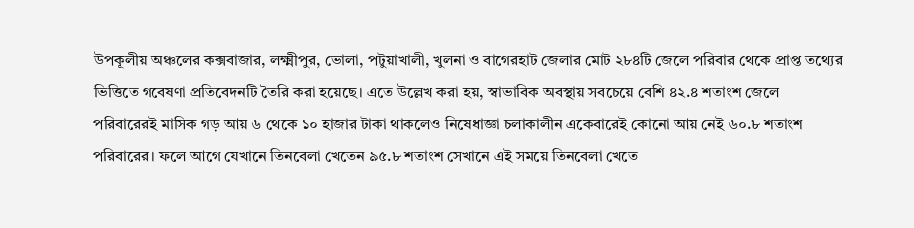উপকূলীয় অঞ্চলের কক্সবাজার, লক্ষ্মীপুর, ভোলা, পটুয়াখালী, খুলনা ও বাগেরহাট জেলার মোট ২৮৪টি জেলে পরিবার থেকে প্রাপ্ত তথ্যের ভিত্তিতে গবেষণা প্রতিবেদনটি তৈরি করা হয়েছে। এতে উল্লেখ করা হয়, স্বাভাবিক অবস্থায় সবচেয়ে বেশি ৪২.৪ শতাংশ জেলে পরিবারেরই মাসিক গড় আয় ৬ থেকে ১০ হাজার টাকা থাকলেও নিষেধাজ্ঞা চলাকালীন একেবারেই কোনো আয় নেই ৬০.৮ শতাংশ পরিবারের। ফলে আগে যেখানে তিনবেলা খেতেন ৯৫.৮ শতাংশ সেখানে এই সময়ে তিনবেলা খেতে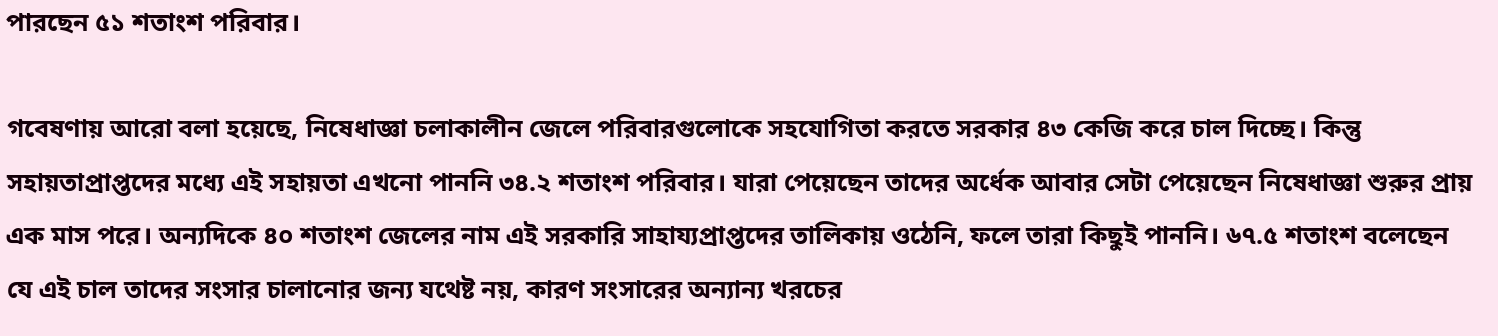পারছেন ৫১ শতাংশ পরিবার।

গবেষণায় আরো বলা হয়েছে, নিষেধাজ্ঞা চলাকালীন জেলে পরিবারগুলোকে সহযোগিতা করতে সরকার ৪৩ কেজি করে চাল দিচ্ছে। কিন্তু সহায়তাপ্রাপ্তদের মধ্যে এই সহায়তা এখনো পাননি ৩৪.২ শতাংশ পরিবার। যারা পেয়েছেন তাদের অর্ধেক আবার সেটা পেয়েছেন নিষেধাজ্ঞা শুরুর প্রায় এক মাস পরে। অন্যদিকে ৪০ শতাংশ জেলের নাম এই সরকারি সাহায্যপ্রাপ্তদের তালিকায় ওঠেনি, ফলে তারা কিছুই পাননি। ৬৭.৫ শতাংশ বলেছেন যে এই চাল তাদের সংসার চালানোর জন্য যথেষ্ট নয়, কারণ সংসারের অন্যান্য খরচের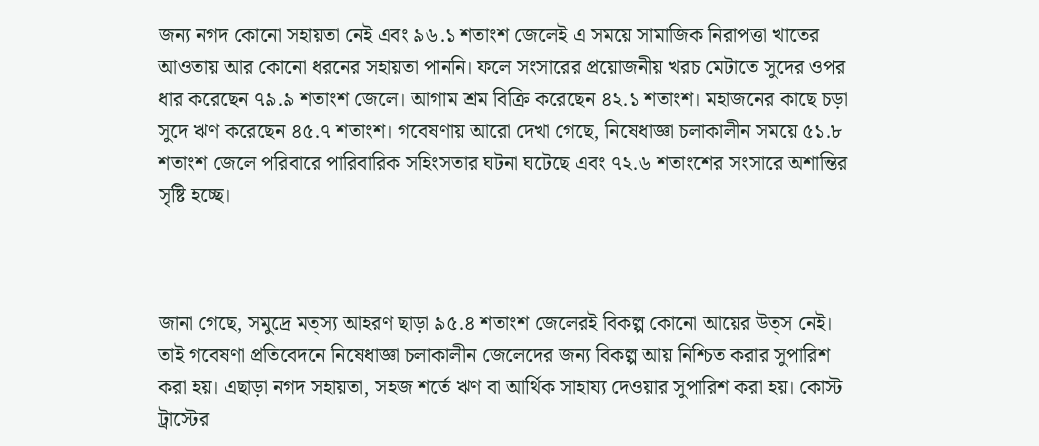জন্য নগদ কোনো সহায়তা নেই এবং ৯৬.১ শতাংশ জেলেই এ সময়ে সামাজিক নিরাপত্তা খাতের আওতায় আর কোনো ধরনের সহায়তা পাননি। ফলে সংসারের প্রয়োজনীয় খরচ মেটাতে সুদের ওপর ধার করেছেন ৭৯.৯ শতাংশ জেলে। আগাম শ্রম বিক্রি করেছেন ৪২.১ শতাংশ। মহাজনের কাছে চড়া সুদে ঋণ করেছেন ৪৫.৭ শতাংশ। গবেষণায় আরো দেখা গেছে, নিষেধাজ্ঞা চলাকালীন সময়ে ৫১.৮ শতাংশ জেলে পরিবারে পারিবারিক সহিংসতার ঘটনা ঘটেছে এবং ৭২.৬ শতাংশের সংসারে অশান্তির সৃষ্টি হচ্ছে।



জানা গেছে, সমুদ্রে মত্স্য আহরণ ছাড়া ৯৫.৪ শতাংশ জেলেরই বিকল্প কোনো আয়ের উত্স নেই। তাই গবেষণা প্রতিবেদনে নিষেধাজ্ঞা চলাকালীন জেলেদের জন্য বিকল্প আয় নিশ্চিত করার সুপারিশ করা হয়। এছাড়া নগদ সহায়তা, সহজ শর্তে ঋণ বা আর্থিক সাহায্য দেওয়ার সুপারিশ করা হয়। কোস্ট ট্রাস্টের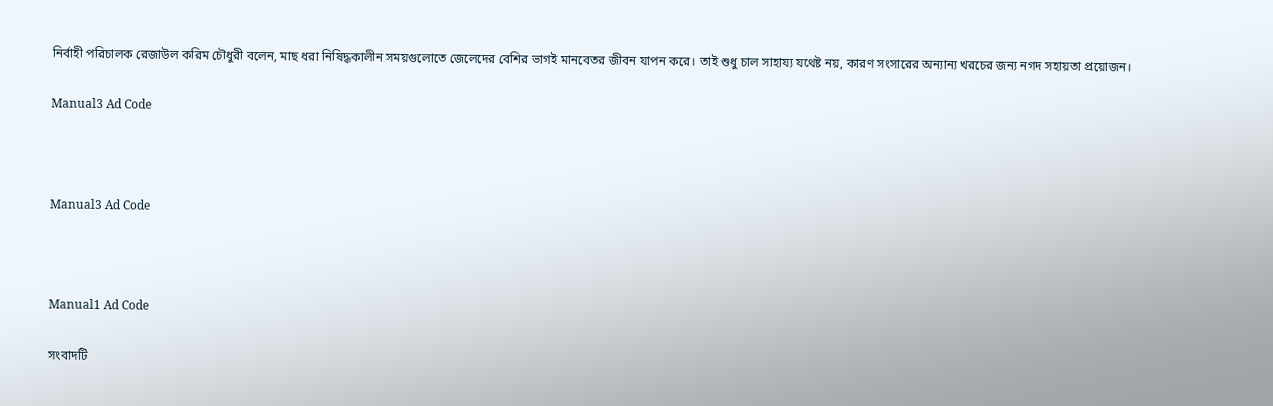নির্বাহী পরিচালক রেজাউল করিম চৌধুরী বলেন, মাছ ধরা নিষিদ্ধকালীন সময়গুলোতে জেলেদের বেশির ভাগই মানবেতর জীবন যাপন করে। তাই শুধু চাল সাহায্য যথেষ্ট নয়, কারণ সংসারের অন্যান্য খরচের জন্য নগদ সহায়তা প্রয়োজন।

Manual3 Ad Code



Manual3 Ad Code



Manual1 Ad Code

সংবাদটি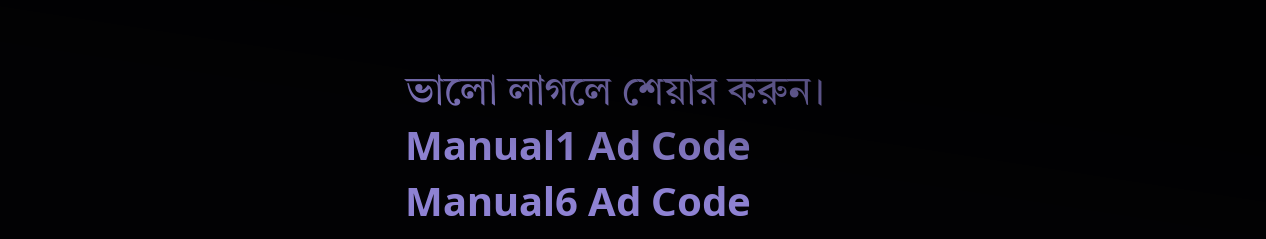ভালো লাগলে শেয়ার করুন।
Manual1 Ad Code
Manual6 Ad Code